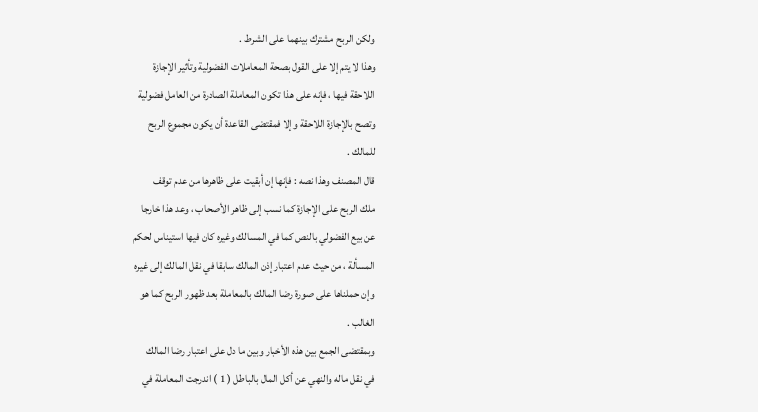ولكن الربح مشترك بينهما على الشرط .
وهذا لا يتم إلا على القول بصحة المعاملات الفضولية وتأثير الإجازة
اللاحقة فيها ، فإنه على هذا تكون المعاملة الصادرة من العامل فضولية
وتصح بالإجازة اللاحقة وإلا فمقتضى القاعدة أن يكون مجموع الربح
للمالك .
قال المصنف وهذا نصه : فإنها إن أبقيت على ظاهرها من عدم توقف
ملك الربح على الإجازة كما نسب إلى ظاهر الأصحاب ، وعد هذا خارجا
عن بيع الفضولي بالنص كما في المسالك وغيره كان فيها استيناس لحكم
المسألة ، من حيث عدم اعتبار إذن المالك سابقا في نقل المالك إلى غيره
وإن حملناها على صورة رضا المالك بالمعاملة بعد ظهور الربح كما هو
الغالب .
وبمقتضى الجمع بين هذه الأخبار وبين ما دل على اعتبار رضا المالك
في نقل ماله والنهي عن أكل المال بالباطل ( 1 ) اندرجت المعاملة في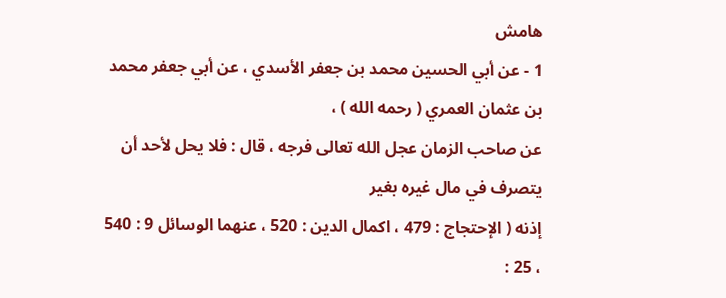هامش
1 - عن أبي الحسين محمد بن جعفر الأسدي ، عن أبي جعفر محمد بن عثمان العمري ( رحمه الله ) ،
عن صاحب الزمان عجل الله تعالى فرجه ، قال : فلا يحل لأحد أن يتصرف في مال غيره بغير
إذنه ( الإحتجاج : 479 ، اكمال الدين : 520 ، عنهما الوسائل 9 : 540 ، 25 :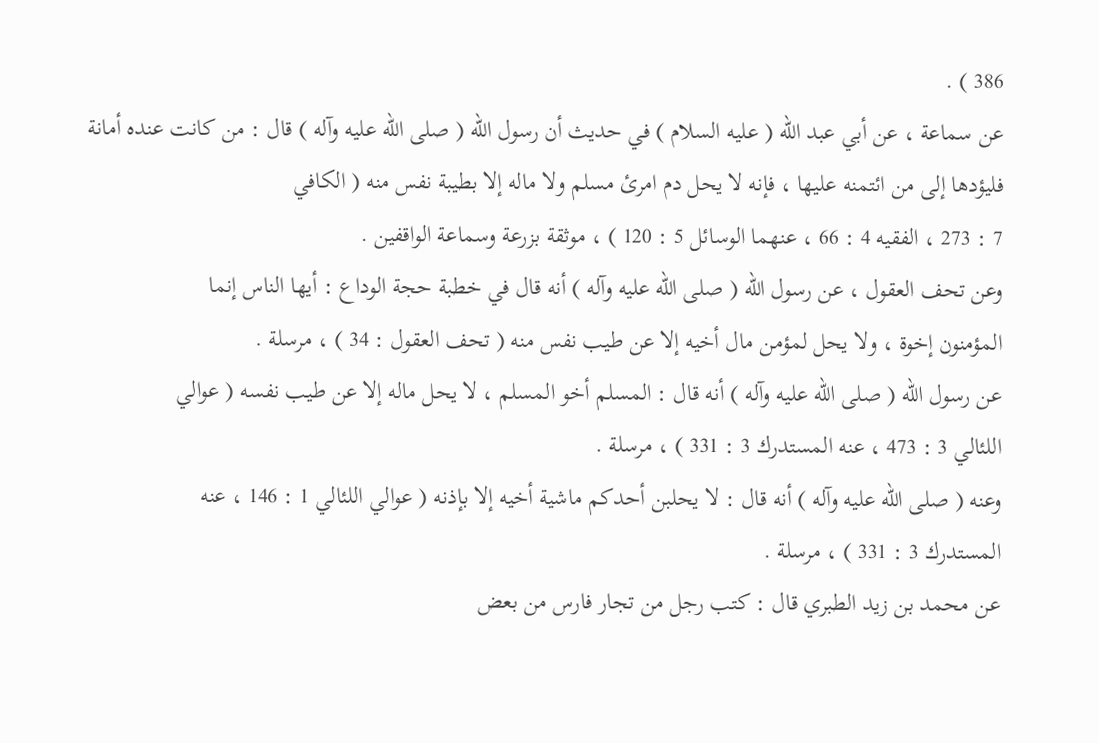386 ) .
عن سماعة ، عن أبي عبد الله ( عليه السلام ) في حديث أن رسول الله ( صلى الله عليه وآله ) قال : من كانت عنده أمانة
فليؤدها إلى من ائتمنه عليها ، فإنه لا يحل دم امرئ مسلم ولا ماله إلا بطيبة نفس منه ( الكافي
7 : 273 ، الفقيه 4 : 66 ، عنهما الوسائل 5 : 120 ) ، موثقة بزرعة وسماعة الواقفين .
وعن تحف العقول ، عن رسول الله ( صلى الله عليه وآله ) أنه قال في خطبة حجة الوداع : أيها الناس إنما
المؤمنون إخوة ، ولا يحل لمؤمن مال أخيه إلا عن طيب نفس منه ( تحف العقول : 34 ) ، مرسلة .
عن رسول الله ( صلى الله عليه وآله ) أنه قال : المسلم أخو المسلم ، لا يحل ماله إلا عن طيب نفسه ( عوالي
اللئالي 3 : 473 ، عنه المستدرك 3 : 331 ) ، مرسلة .
وعنه ( صلى الله عليه وآله ) أنه قال : لا يحلبن أحدكم ماشية أخيه إلا بإذنه ( عوالي اللئالي 1 : 146 ، عنه
المستدرك 3 : 331 ) ، مرسلة .
عن محمد بن زيد الطبري قال : كتب رجل من تجار فارس من بعض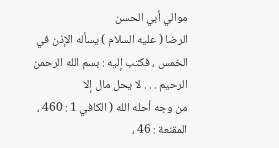موالي أبي الحسن
الرضا ( عليه السلام ) يسأله الإذن في الخمس ، فكتب إليه : بسم الله الرحمن الرحيم . . . لا يحل مال إلا
من وجه أحله الله ( الكافي 1 : 460 ، المقنعة : 46 ،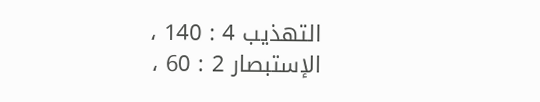التهذيب 4 : 140 ، الإستبصار 2 : 60 ،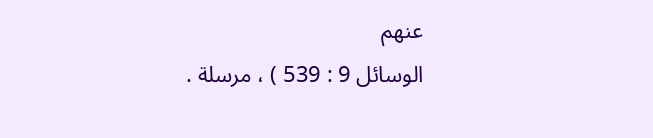عنهم
الوسائل 9 : 539 ) ، مرسلة .